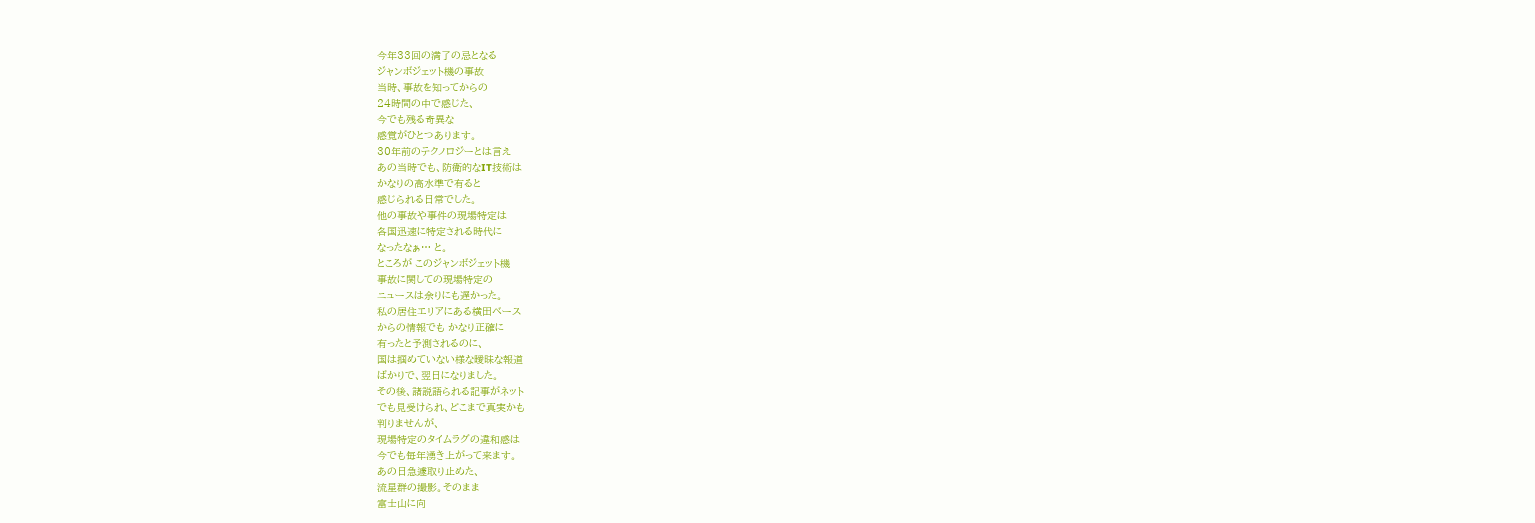今年33回の満了の忌となる
ジャンボジェット機の事故
当時、事故を知ってからの
24時間の中で感じた、
今でも残る奇異な
感覚がひとつあります。
30年前のテクノロジーとは言え
あの当時でも、防衛的なIT技術は
かなりの高水準で有ると
感じられる日常でした。
他の事故や事件の現場特定は
各国迅速に特定される時代に
なったなぁ… と。
ところが このジャンボジェット機
事故に関しての現場特定の
ニュースは余りにも遅かった。
私の居住エリアにある横田ベース
からの情報でも かなり正確に
有ったと予測されるのに、
国は掴めていない様な曖昧な報道
ばかりで、翌日になりました。
その後、諸説語られる記事がネット
でも見受けられ、どこまで真実かも
判りませんが、
現場特定のタイムラグの違和感は
今でも毎年湧き上がって来ます。
あの日急遽取り止めた、
流星群の撮影。そのまま
富士山に向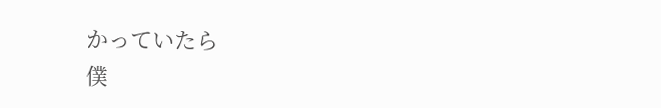かっていたら
僕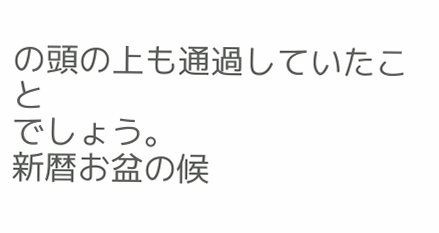の頭の上も通過していたこと
でしょう。
新暦お盆の候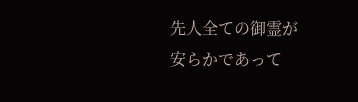先人全ての御霊が
安らかであって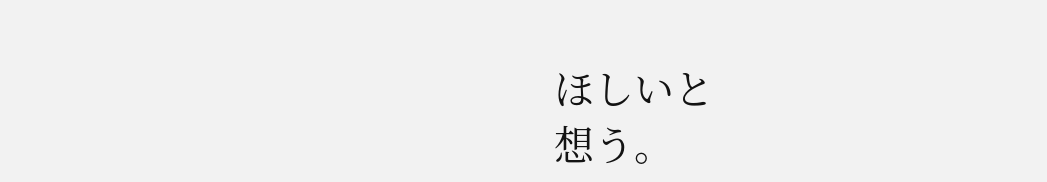ほしいと
想う。